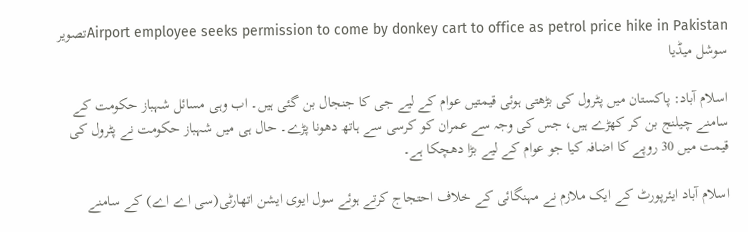Airport employee seeks permission to come by donkey cart to office as petrol price hike in Pakistanتصویر سوشل میڈیا

اسلام آباد: پاکستان میں پٹرول کی بڑھتی ہوئی قیمتیں عوام کے لیے جی کا جنجال بن گئی ہیں۔ اب وہی مسائل شہباز حکومت کے سامنے چیلنج بن کر کھڑے ہیں، جس کی وجہ سے عمران کو کرسی سے ہاتھ دھونا پڑے۔ حال ہی میں شہباز حکومت نے پٹرول کی قیمت میں 30 روپے کا اضافہ کیا جو عوام کے لیے بڑا دھچکا ہے۔

اسلام آباد ایئرپورٹ کے ایک ملازم نے مہنگائی کے خلاف احتجاج کرتے ہوئے سول ایوی ایشن اتھارٹی(سی اے اے) کے سامنے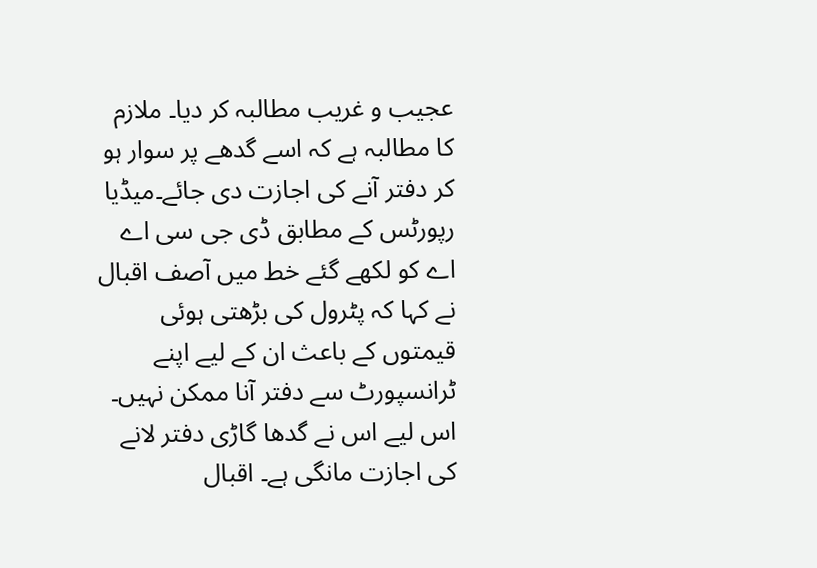عجیب و غریب مطالبہ کر دیا۔ ملازم کا مطالبہ ہے کہ اسے گدھے پر سوار ہو کر دفتر آنے کی اجازت دی جائے۔میڈیا رپورٹس کے مطابق ڈی جی سی اے اے کو لکھے گئے خط میں آصف اقبال نے کہا کہ پٹرول کی بڑھتی ہوئی قیمتوں کے باعث ان کے لیے اپنے ٹرانسپورٹ سے دفتر آنا ممکن نہیں۔ اس لیے اس نے گدھا گاڑی دفتر لانے کی اجازت مانگی ہے۔ اقبال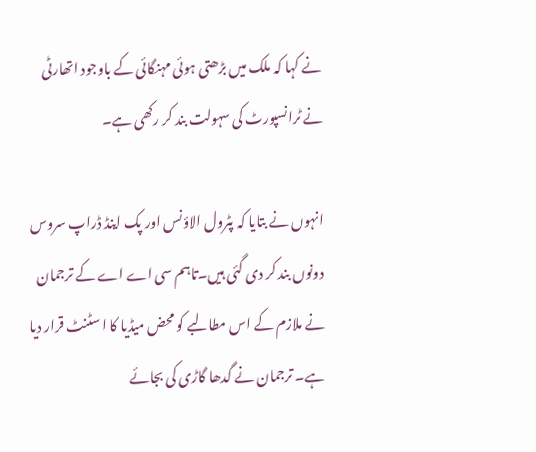نے کہا کہ ملک میں بڑھتی ہوئی مہنگائی کے باوجود اتھارٹی نے ٹرانسپورٹ کی سہولت بند کر رکھی ہے۔

انہوں نے بتایا کہ پٹرول الاؤنس اور پک اینڈ ڈراپ سروس دونوں بند کر دی گئی ہیں۔تاہم سی اے اے کے ترجمان نے ملازم کے اس مطالبے کو محض میڈیا کا ا سٹنٹ قرار دیا ہے۔ ترجمان نے گدھا گاڑی کی بجائے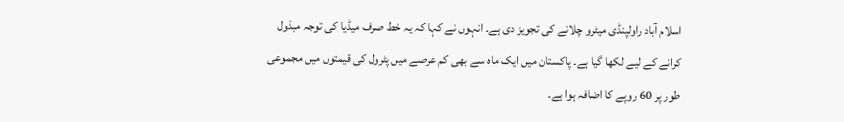اسلام آباد راولپنڈی میٹرو چلانے کی تجویز دی ہے۔ انہوں نے کہا کہ یہ خط صرف میڈیا کی توجہ مبذول کرانے کے لیے لکھا گیا ہے۔ پاکستان میں ایک ماہ سے بھی کم عرصے میں پٹرول کی قیمتوں میں مجموعی طور پر 60 روپے کا اضافہ ہوا ہے۔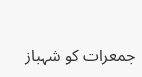جمعرات کو شہباز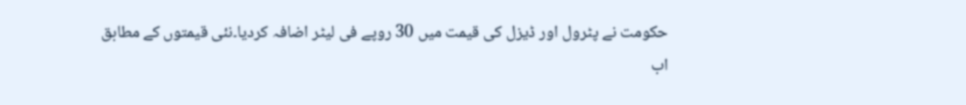حکومت نے پٹرول اور ڈیزل کی قیمت میں 30 روپے فی لیٹر اضافہ کردیا۔نئی قیمتوں کے مطابق اب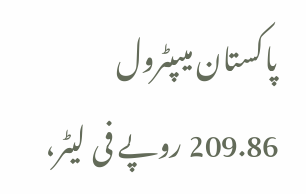پاکستان میںپٹرول 209.86 روپے فی لیٹر،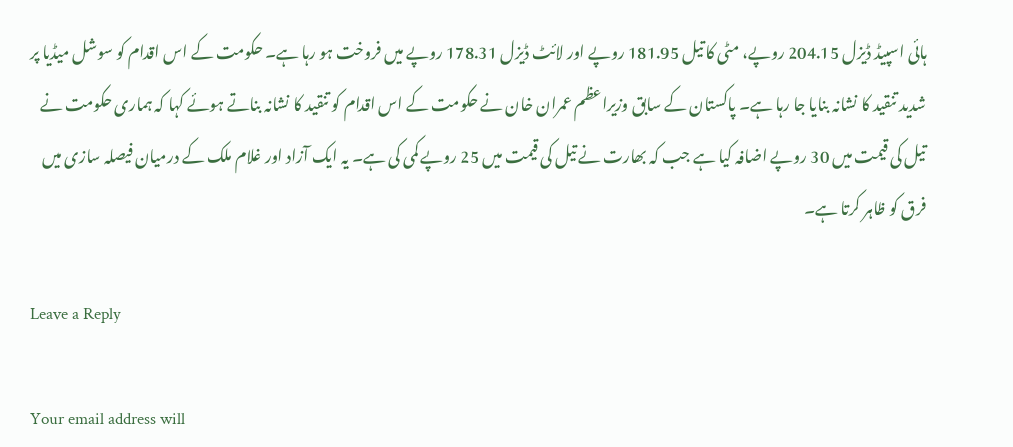ہائی اسپیڈ ڈیزل 204.15 روپے، مٹی کا تیل 181.95 روپے اور لائٹ ڈیزل 178.31 روپے میں فروخت ہو رہا ہے۔ حکومت کے اس اقدام کو سوشل میڈیا پر شدید تنقید کا نشانہ بنایا جا رہا ہے۔ پاکستان کے سابق وزیراعظم عمران خان نے حکومت کے اس اقدام کو تنقید کا نشانہ بناتے ہوئے کہا کہ ہماری حکومت نے تیل کی قیمت میں 30 روپے اضافہ کیا ہے جب کہ بھارت نے تیل کی قیمت میں 25 روپے کمی کی ہے۔ یہ ایک آزاد اور غلام ملک کے درمیان فیصلہ سازی میں فرق کو ظاہر کرتا ہے۔

Leave a Reply

Your email address will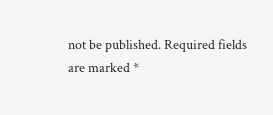not be published. Required fields are marked *